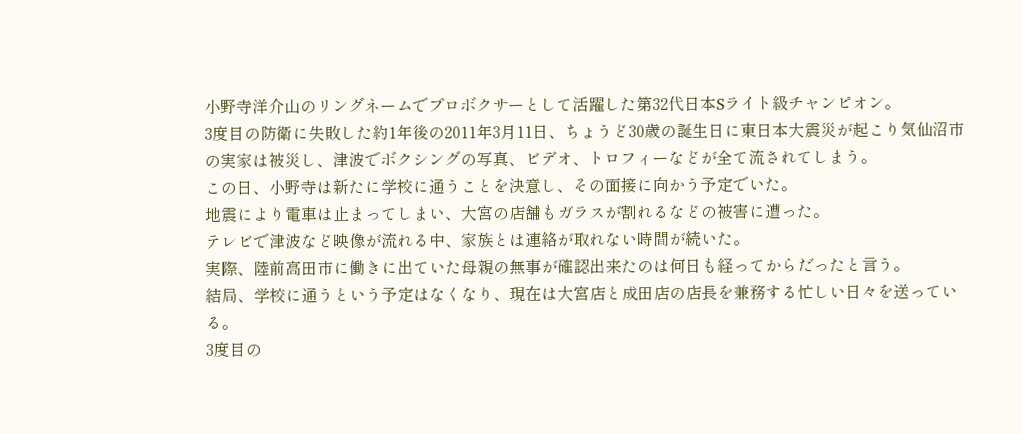小野寺洋介山のリングネームでプロボクサーとして活躍した第32代日本Sライト級チャンピオン。
3度目の防衛に失敗した約1年後の2011年3月11日、ちょうど30歳の誕生日に東日本大震災が起こり気仙沼市の実家は被災し、津波でボクシングの写真、ビデオ、トロフィーなどが全て流されてしまう。
この日、小野寺は新たに学校に通うことを決意し、その面接に向かう予定でいた。
地震により電車は止まってしまい、大宮の店舗もガラスが割れるなどの被害に遭った。
テレビで津波など映像が流れる中、家族とは連絡が取れない時間が続いた。
実際、陸前高田市に働きに出ていた母親の無事が確認出来たのは何日も経ってからだったと言う。
結局、学校に通うという予定はなくなり、現在は大宮店と成田店の店長を兼務する忙しい日々を送っている。
3度目の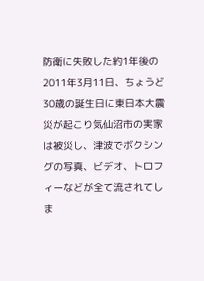防衛に失敗した約1年後の2011年3月11日、ちょうど30歳の誕生日に東日本大震災が起こり気仙沼市の実家は被災し、津波でボクシングの写真、ビデオ、トロフィーなどが全て流されてしま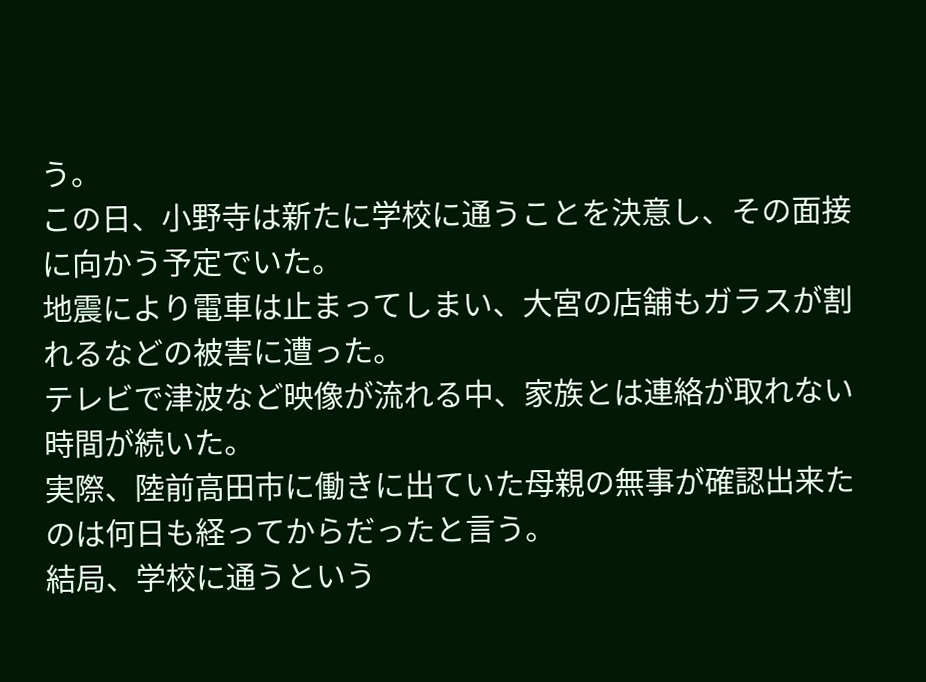う。
この日、小野寺は新たに学校に通うことを決意し、その面接に向かう予定でいた。
地震により電車は止まってしまい、大宮の店舗もガラスが割れるなどの被害に遭った。
テレビで津波など映像が流れる中、家族とは連絡が取れない時間が続いた。
実際、陸前高田市に働きに出ていた母親の無事が確認出来たのは何日も経ってからだったと言う。
結局、学校に通うという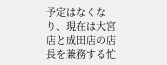予定はなくなり、現在は大宮店と成田店の店長を兼務する忙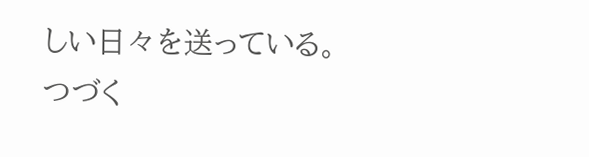しい日々を送っている。
つづく